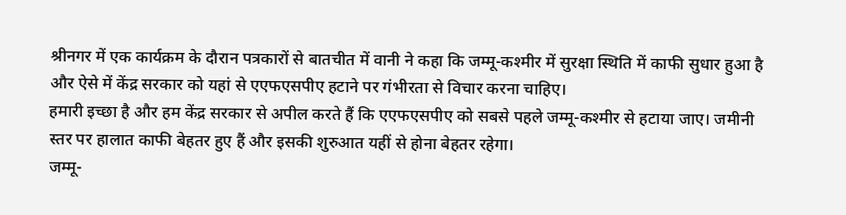श्रीनगर में एक कार्यक्रम के दौरान पत्रकारों से बातचीत में वानी ने कहा कि जम्मू-कश्मीर में सुरक्षा स्थिति में काफी सुधार हुआ है और ऐसे में केंद्र सरकार को यहां से एएफएसपीए हटाने पर गंभीरता से विचार करना चाहिए।
हमारी इच्छा है और हम केंद्र सरकार से अपील करते हैं कि एएफएसपीए को सबसे पहले जम्मू-कश्मीर से हटाया जाए। जमीनी स्तर पर हालात काफी बेहतर हुए हैं और इसकी शुरुआत यहीं से होना बेहतर रहेगा।
जम्मू-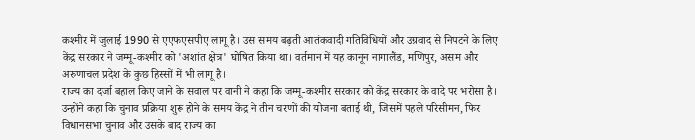कश्मीर में जुलाई 1990 से एएफएसपीए लागू है। उस समय बढ़ती आतंकवादी गतिविधियों और उग्रवाद से निपटने के लिए केंद्र सरकार ने जम्मू-कश्मीर को 'अशांत क्षेत्र' घोषित किया था। वर्तमान में यह कानून नागालैंड, मणिपुर, असम और अरुणाचल प्रदेश के कुछ हिस्सों में भी लागू है।
राज्य का दर्जा बहाल किए जाने के सवाल पर वानी ने कहा कि जम्मू-कश्मीर सरकार को केंद्र सरकार के वादे पर भरोसा है। उन्होंने कहा कि चुनाव प्रक्रिया शुरू होने के समय केंद्र ने तीन चरणों की योजना बताई थी, जिसमें पहले परिसीमन, फिर विधानसभा चुनाव और उसके बाद राज्य का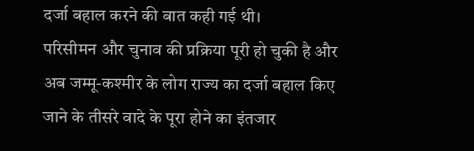दर्जा बहाल करने की बात कही गई थी।
परिसीमन और चुनाव की प्रक्रिया पूरी हो चुकी है और अब जम्मू-कश्मीर के लोग राज्य का दर्जा बहाल किए जाने के तीसरे वादे के पूरा होने का इंतजार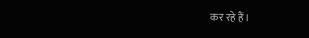कर रहे हैं।